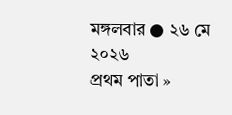মঙ্গলবার ● ২৬ মে ২০২৬
প্রথম পাতা »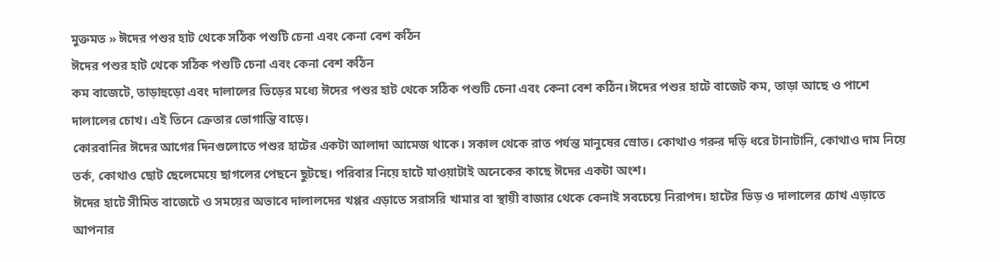মুক্তমত » ঈদের পশুর হাট থেকে সঠিক পশুটি চেনা এবং কেনা বেশ কঠিন
ঈদের পশুর হাট থেকে সঠিক পশুটি চেনা এবং কেনা বেশ কঠিন
কম বাজেটে, তাড়াহুড়ো এবং দালালের ভিড়ের মধ্যে ঈদের পশুর হাট থেকে সঠিক পশুটি চেনা এবং কেনা বেশ কঠিন।ঈদের পশুর হাটে বাজেট কম, তাড়া আছে ও পাশে দালালের চোখ। এই তিনে ক্রেতার ভোগান্তি বাড়ে।
কোরবানির ঈদের আগের দিনগুলোতে পশুর হাটের একটা আলাদা আমেজ থাকে। সকাল থেকে রাত পর্যন্ত মানুষের স্রোত। কোথাও গরুর দড়ি ধরে টানাটানি, কোথাও দাম নিয়ে তর্ক, কোথাও ছোট ছেলেমেয়ে ছাগলের পেছনে ছুটছে। পরিবার নিয়ে হাটে যাওয়াটাই অনেকের কাছে ঈদের একটা অংশ।
ঈদের হাটে সীমিত বাজেটে ও সময়ের অভাবে দালালদের খপ্পর এড়াতে সরাসরি খামার বা স্থায়ী বাজার থেকে কেনাই সবচেয়ে নিরাপদ। হাটের ভিড় ও দালালের চোখ এড়াতে আপনার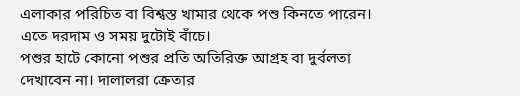এলাকার পরিচিত বা বিশ্বস্ত খামার থেকে পশু কিনতে পারেন। এতে দরদাম ও সময় দুটোই বাঁচে।
পশুর হাটে কোনো পশুর প্রতি অতিরিক্ত আগ্রহ বা দুর্বলতা দেখাবেন না। দালালরা ক্রেতার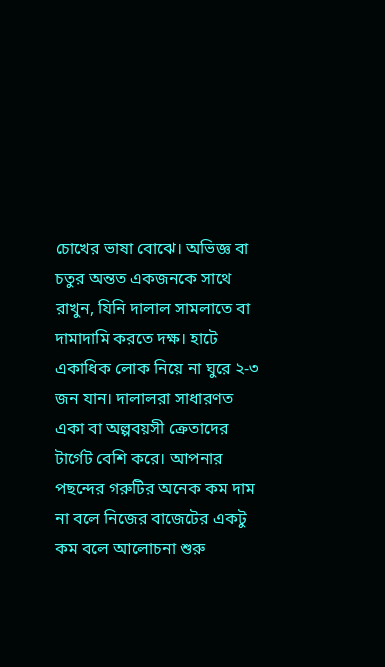চোখের ভাষা বোঝে। অভিজ্ঞ বা চতুর অন্তত একজনকে সাথে রাখুন, যিনি দালাল সামলাতে বা দামাদামি করতে দক্ষ। হাটে একাধিক লোক নিয়ে না ঘুরে ২-৩ জন যান। দালালরা সাধারণত একা বা অল্পবয়সী ক্রেতাদের টার্গেট বেশি করে। আপনার পছন্দের গরুটির অনেক কম দাম না বলে নিজের বাজেটের একটু কম বলে আলোচনা শুরু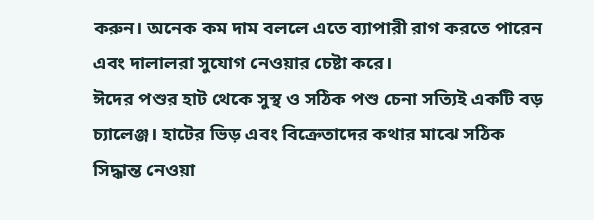করুন। অনেক কম দাম বললে এতে ব্যাপারী রাগ করতে পারেন এবং দালালরা সুযোগ নেওয়ার চেষ্টা করে।
ঈদের পশুর হাট থেকে সুস্থ ও সঠিক পশু চেনা সত্যিই একটি বড় চ্যালেঞ্জ। হাটের ভিড় এবং বিক্রেতাদের কথার মাঝে সঠিক সিদ্ধান্ত নেওয়া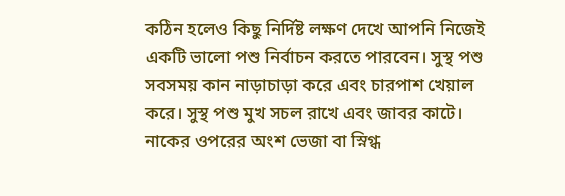কঠিন হলেও কিছু নির্দিষ্ট লক্ষণ দেখে আপনি নিজেই একটি ভালো পশু নির্বাচন করতে পারবেন। সুস্থ পশু সবসময় কান নাড়াচাড়া করে এবং চারপাশ খেয়াল করে। সুস্থ পশু মুখ সচল রাখে এবং জাবর কাটে। নাকের ওপরের অংশ ভেজা বা স্নিগ্ধ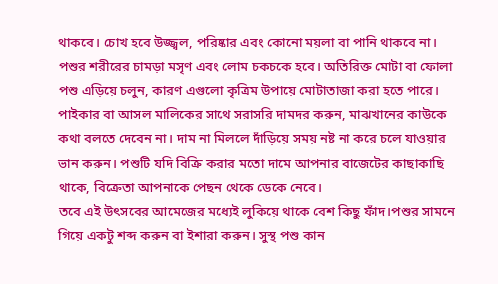থাকবে। চোখ হবে উজ্জ্বল, পরিষ্কার এবং কোনো ময়লা বা পানি থাকবে না। পশুর শরীরের চামড়া মসৃণ এবং লোম চকচকে হবে। অতিরিক্ত মোটা বা ফোলা পশু এড়িয়ে চলুন, কারণ এগুলো কৃত্রিম উপায়ে মোটাতাজা করা হতে পারে।
পাইকার বা আসল মালিকের সাথে সরাসরি দামদর করুন, মাঝখানের কাউকে কথা বলতে দেবেন না। দাম না মিললে দাঁড়িয়ে সময় নষ্ট না করে চলে যাওয়ার ভান করুন। পশুটি যদি বিক্রি করার মতো দামে আপনার বাজেটের কাছাকাছি থাকে, বিক্রেতা আপনাকে পেছন থেকে ডেকে নেবে।
তবে এই উৎসবের আমেজের মধ্যেই লুকিয়ে থাকে বেশ কিছু ফাঁদ।পশুর সামনে গিয়ে একটু শব্দ করুন বা ইশারা করুন। সুস্থ পশু কান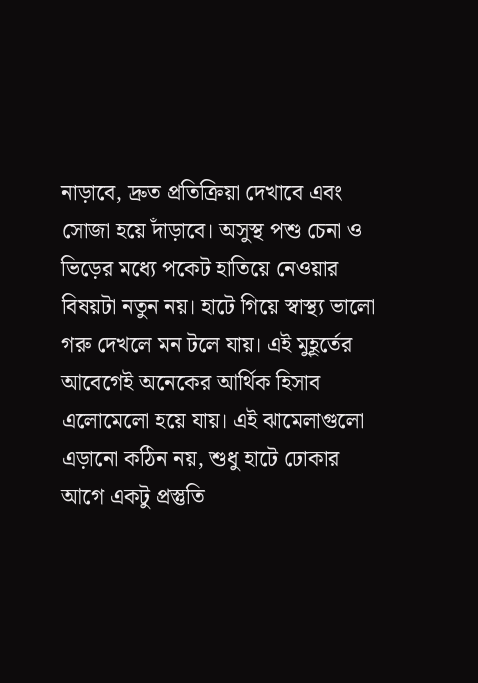নাড়াবে, দ্রুত প্রতিক্রিয়া দেখাবে এবং সোজা হয়ে দাঁড়াবে। অসুস্থ পশু চেনা ও ভিড়ের মধ্যে পকেট হাতিয়ে নেওয়ার বিষয়টা নতুন নয়। হাটে গিয়ে স্বাস্থ্য ভালো গরু দেখলে মন টলে যায়। এই মুহূর্তের আবেগেই অনেকের আর্থিক হিসাব এলোমেলো হয়ে যায়। এই ঝামেলাগুলো এড়ানো কঠিন নয়, শুধু হাটে ঢোকার আগে একটু প্রস্তুতি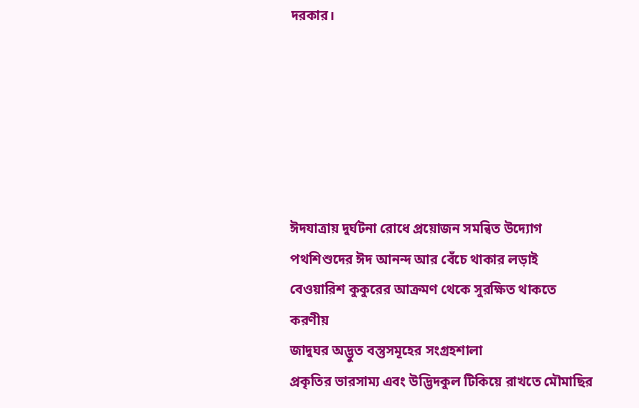দরকার।






ঈদযাত্রায় দুর্ঘটনা রোধে প্রয়োজন সমন্বিত উদ্যোগ
পথশিশুদের ঈদ আনন্দ আর বেঁচে থাকার লড়াই
বেওয়ারিশ কুকুরের আক্রমণ থেকে সুরক্ষিত থাকতে করণীয়
জাদুঘর অদ্ভুত বস্তুসমূহের সংগ্রহশালা
প্রকৃতির ভারসাম্য এবং উদ্ভিদকুল টিকিয়ে রাখতে মৌমাছির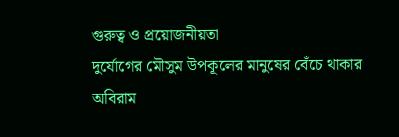গুরুত্ব ও প্রয়োজনীয়তা
দুর্যোগের মৌসুম উপকূলের মানুষের বেঁচে থাকার অবিরাম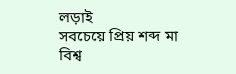লড়াই
সবচেয়ে প্রিয় শব্দ মা
বিশ্ব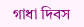গাধা দিবস